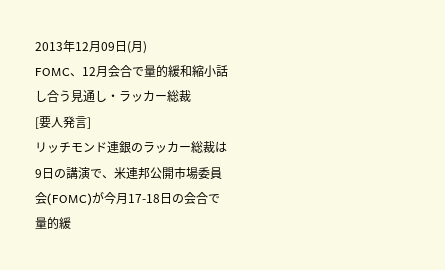2013年12月09日(月)
FOMC、12月会合で量的緩和縮小話し合う見通し・ラッカー総裁
[要人発言]
リッチモンド連銀のラッカー総裁は9日の講演で、米連邦公開市場委員会(FOMC)が今月17-18日の会合で量的緩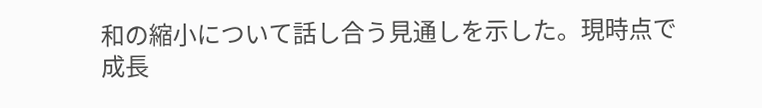和の縮小について話し合う見通しを示した。現時点で成長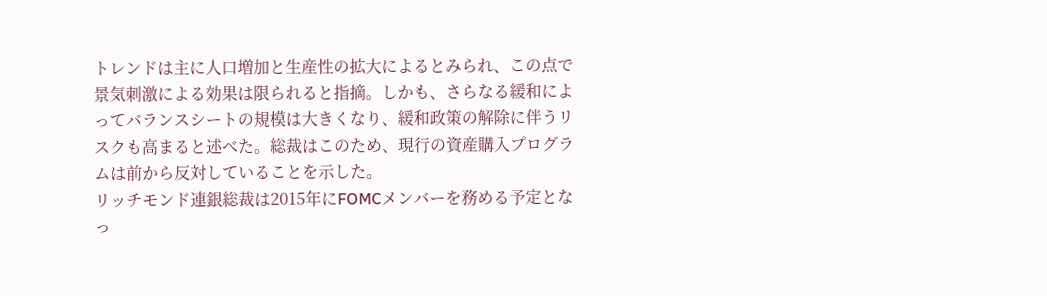トレンドは主に人口増加と生産性の拡大によるとみられ、この点で景気刺激による効果は限られると指摘。しかも、さらなる緩和によってバランスシートの規模は大きくなり、緩和政策の解除に伴うリスクも高まると述べた。総裁はこのため、現行の資産購入プログラムは前から反対していることを示した。
リッチモンド連銀総裁は2015年にFOMCメンバーを務める予定となっ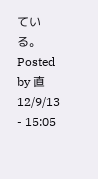ている。
Posted by 直 12/9/13 - 15:05